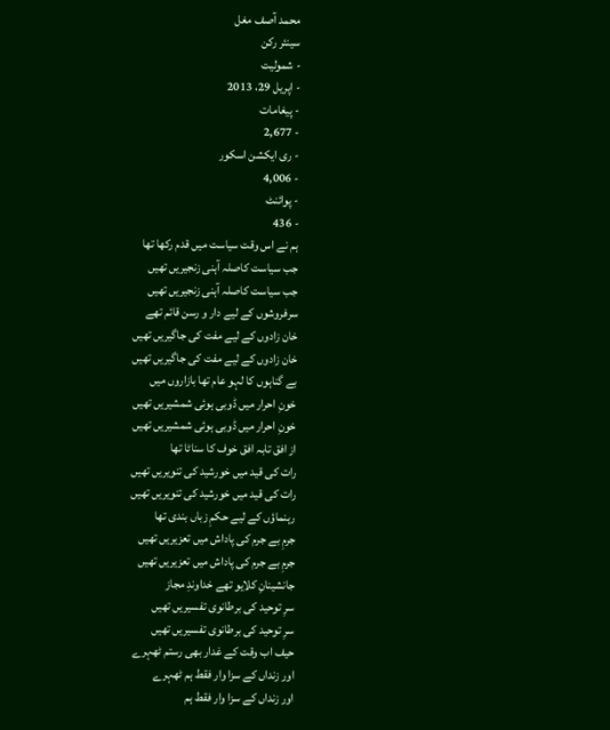محمد آصف مغل
سینئر رکن
- شمولیت
- اپریل 29، 2013
- پیغامات
- 2,677
- ری ایکشن اسکور
- 4,006
- پوائنٹ
- 436
ہم نے اس وقت سیاست میں قدم رکھا تھا
جب سیاست کاصلہ آہنی زنجیریں تھیں
جب سیاست کاصلہ آہنی زنجیریں تھیں
سرفروشوں کے لیے دار و رسن قائم تھے
خان زادوں کے لیے مفت کی جاگیریں تھیں
خان زادوں کے لیے مفت کی جاگیریں تھیں
بے گناہوں کا لہو عام تھا بازاروں میں
خونِ احرار میں ڈوبی ہوئی شمشیریں تھیں
خونِ احرار میں ڈوبی ہوئی شمشیریں تھیں
از افق تابہ افق خوف کا سناٹا تھا
رات کی قید میں خورشید کی تنویریں تھیں
رات کی قید میں خورشید کی تنویریں تھیں
رہنماؤں کے لیے حکمِ زباں بندی تھا
جرمِ بے جرم کی پاداش میں تعزیریں تھیں
جرمِ بے جرم کی پاداش میں تعزیریں تھیں
جانشینانِ کلایو تھے خداوندِ مجاز
سرِ توحید کی برطانوی تفسیریں تھیں
سرِ توحید کی برطانوی تفسیریں تھیں
حیف اب وقت کے غدار بھی رستم ٹھہرے
اور زنداں کے سزا وار فقط ہم ٹھہرے
اور زنداں کے سزا وار فقط ہم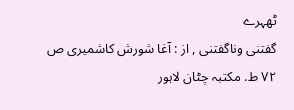ٹھہرے
گفتنی وناگفتنی , از : آغا شورش کاشمیری ص ۷۲ ط. مکتبہ چٹان لاہور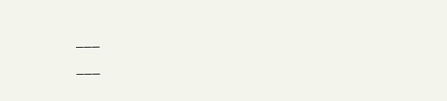___
___